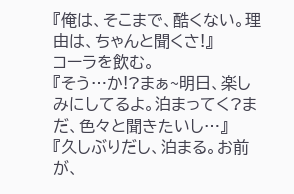『俺は、そこまで、酷くない。理由は、ちゃんと聞くさ!』
コーラを飲む。
『そう…か!?まぁ~明日、楽しみにしてるよ。泊まってく?まだ、色々と聞きたいし…』
『久しぶりだし、泊まる。お前が、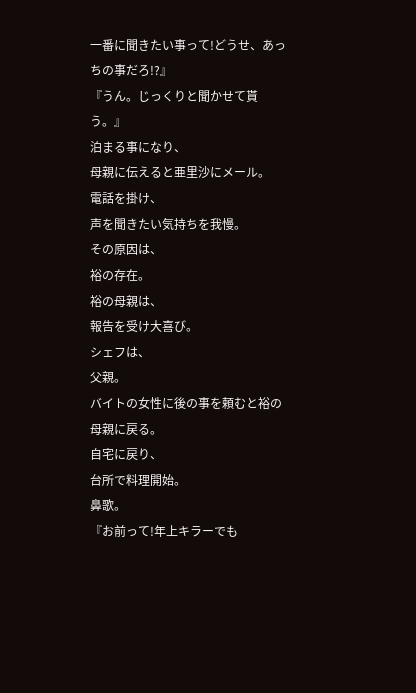一番に聞きたい事って!どうせ、あっちの事だろ!?』
『うん。じっくりと聞かせて貰う。』
泊まる事になり、
母親に伝えると亜里沙にメール。
電話を掛け、
声を聞きたい気持ちを我慢。
その原因は、
裕の存在。
裕の母親は、
報告を受け大喜び。
シェフは、
父親。
バイトの女性に後の事を頼むと裕の母親に戻る。
自宅に戻り、
台所で料理開始。
鼻歌。
『お前って!年上キラーでも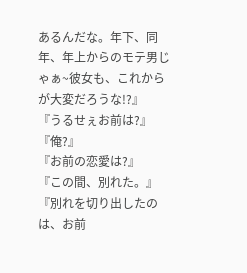あるんだな。年下、同年、年上からのモテ男じゃぁ~彼女も、これからが大変だろうな!?』
『うるせぇお前は?』
『俺?』
『お前の恋愛は?』
『この間、別れた。』
『別れを切り出したのは、お前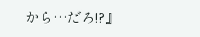から…だろ!?』